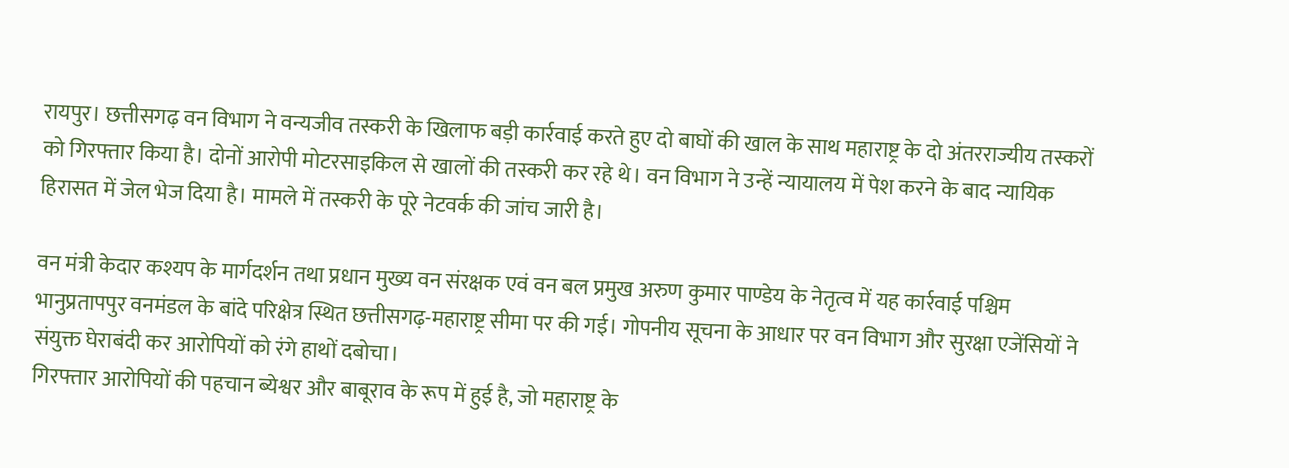रायपुर। छत्तीसगढ़ वन विभाग ने वन्यजीव तस्करी के खिलाफ बड़ी कार्रवाई करते हुए दो बाघों की खाल के साथ महाराष्ट्र के दो अंतरराज्यीय तस्करों को गिरफ्तार किया है। दोनों आरोपी मोटरसाइकिल से खालों की तस्करी कर रहे थे। वन विभाग ने उन्हें न्यायालय में पेश करने के बाद न्यायिक हिरासत में जेल भेज दिया है। मामले में तस्करी के पूरे नेटवर्क की जांच जारी है।

वन मंत्री केदार कश्यप के मार्गदर्शन तथा प्रधान मुख्य वन संरक्षक एवं वन बल प्रमुख अरुण कुमार पाण्डेय के नेतृत्व में यह कार्रवाई पश्चिम भानुप्रतापपुर वनमंडल के बांदे परिक्षेत्र स्थित छत्तीसगढ़-महाराष्ट्र सीमा पर की गई। गोपनीय सूचना के आधार पर वन विभाग और सुरक्षा एजेंसियों ने संयुक्त घेराबंदी कर आरोपियों को रंगे हाथों दबोचा।
गिरफ्तार आरोपियों की पहचान ब्येश्वर और बाबूराव के रूप में हुई है, जो महाराष्ट्र के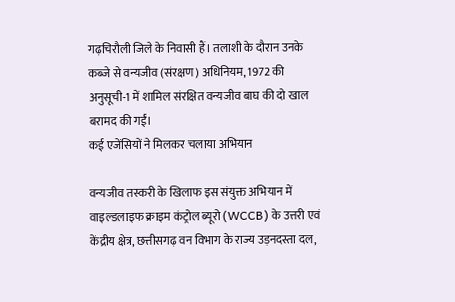गढ़चिरौली जिले के निवासी हैं। तलाशी के दौरान उनके कब्जे से वन्यजीव (संरक्षण) अधिनियम, 1972 की अनुसूची-1 में शामिल संरक्षित वन्यजीव बाघ की दो खाल बरामद की गईं।
कई एजेंसियों ने मिलकर चलाया अभियान

वन्यजीव तस्करी के खिलाफ इस संयुक्त अभियान में वाइल्डलाइफ क्राइम कंट्रोल ब्यूरो (WCCB) के उत्तरी एवं केंद्रीय क्षेत्र, छत्तीसगढ़ वन विभाग के राज्य उड़नदस्ता दल,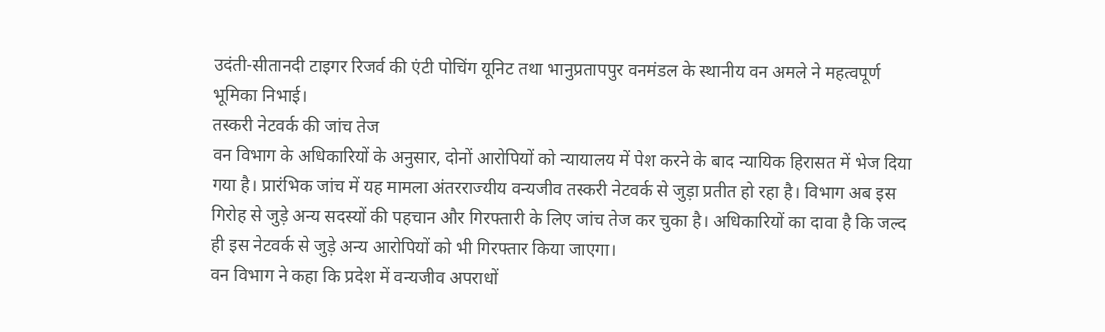उदंती-सीतानदी टाइगर रिजर्व की एंटी पोचिंग यूनिट तथा भानुप्रतापपुर वनमंडल के स्थानीय वन अमले ने महत्वपूर्ण भूमिका निभाई।
तस्करी नेटवर्क की जांच तेज
वन विभाग के अधिकारियों के अनुसार, दोनों आरोपियों को न्यायालय में पेश करने के बाद न्यायिक हिरासत में भेज दिया गया है। प्रारंभिक जांच में यह मामला अंतरराज्यीय वन्यजीव तस्करी नेटवर्क से जुड़ा प्रतीत हो रहा है। विभाग अब इस गिरोह से जुड़े अन्य सदस्यों की पहचान और गिरफ्तारी के लिए जांच तेज कर चुका है। अधिकारियों का दावा है कि जल्द ही इस नेटवर्क से जुड़े अन्य आरोपियों को भी गिरफ्तार किया जाएगा।
वन विभाग ने कहा कि प्रदेश में वन्यजीव अपराधों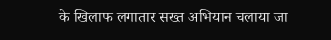के खिलाफ लगातार सख्त अभियान चलाया जा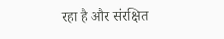रहा है और संरक्षित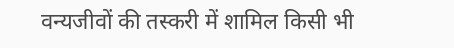वन्यजीवों की तस्करी में शामिल किसी भी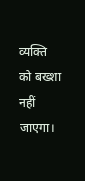व्यक्ति को बख्शा नहीं जाएगा।